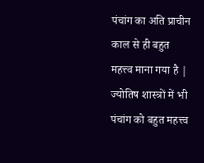पंचांग का अति प्राचीन काल से ही बहुत महत्त्व माना गया है | ज्योतिष शास्त्रों में भी पंचांग को बहुत महत्त्व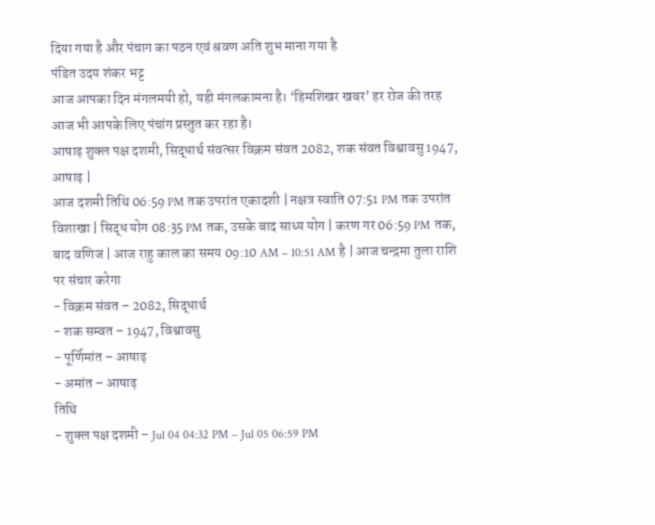दिया गया है और पंचाग का पठन एवं श्रवण अति शुभ माना गया है
पंडित उदय शंकर भट्ट
आज आपका दिन मंगलमयी हो, यही मंगलकामना है। ‘हिमशिखर खबर’ हर रोज की तरह आज भी आपके लिए पंचांग प्रस्तुत कर रहा है।
आषाढ़ शुक्ल पक्ष दशमी, सिद्धार्थ संवत्सर विक्रम संवत 2082, शक संवत विश्वावसु 1947, आषाढ़ |
आज दशमी तिथि 06:59 PM तक उपरांत एकादशी | नक्षत्र स्वाति 07:51 PM तक उपरांत विशाखा | सिद्ध योग 08:35 PM तक, उसके बाद साध्य योग | करण गर 06:59 PM तक, बाद वणिज | आज राहु काल का समय 09:10 AM – 10:51 AM है | आज चन्द्रमा तुला राशि पर संचार करेगा
- विक्रम संवत – 2082, सिद्धार्थ
- शक सम्वत – 1947, विश्वावसु
- पूर्णिमांत – आषाढ़
- अमांत – आषाढ़
तिथि
- शुक्ल पक्ष दशमी – Jul 04 04:32 PM – Jul 05 06:59 PM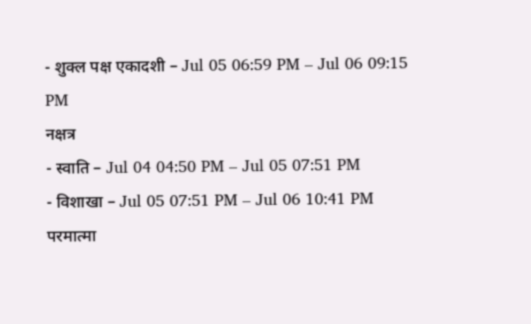- शुक्ल पक्ष एकादशी – Jul 05 06:59 PM – Jul 06 09:15 PM
नक्षत्र
- स्वाति – Jul 04 04:50 PM – Jul 05 07:51 PM
- विशाखा – Jul 05 07:51 PM – Jul 06 10:41 PM
परमात्मा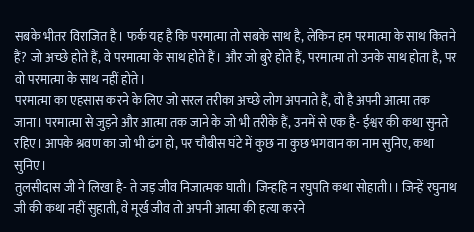सबके भीतर विराजित है। फर्क यह है कि परमात्मा तो सबके साथ है, लेकिन हम परमात्मा के साथ कितने हैं? जो अच्छे होते हैं, वे परमात्मा के साथ होते हैं। और जो बुरे होते हैं, परमात्मा तो उनके साथ होता है, पर वो परमात्मा के साथ नहीं होते।
परमात्मा का एहसास करने के लिए जो सरल तरीका अच्छे लोग अपनाते हैं, वो है अपनी आत्मा तक जाना। परमात्मा से जुड़ने और आत्मा तक जाने के जो भी तरीके हैं, उनमें से एक है- ईश्वर की कथा सुनते रहिए। आपके श्रवण का जो भी ढंग हो, पर चौबीस घंटे में कुछ ना कुछ भगवान का नाम सुनिए, कथा सुनिए।
तुलसीदास जी ने लिखा है- ते जड़ जीव निजात्मक घाती। जिन्हहि न रघुपति कथा सोहाती।। जिन्हें रघुनाथ जी की कथा नहीं सुहाती, वे मूर्ख जीव तो अपनी आत्मा की हत्या करने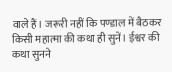वाले हैं। जरूरी नहीं कि पण्डाल में बैठकर किसी महात्मा की कथा ही सुनें। ईश्वर की कथा सुनने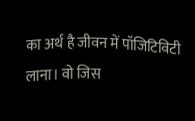का अर्थ है जीवन में पॉजिटिविटी लाना। वो जिस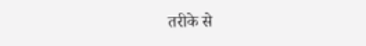तरीके से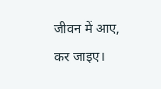जीवन में आए, कर जाइए।